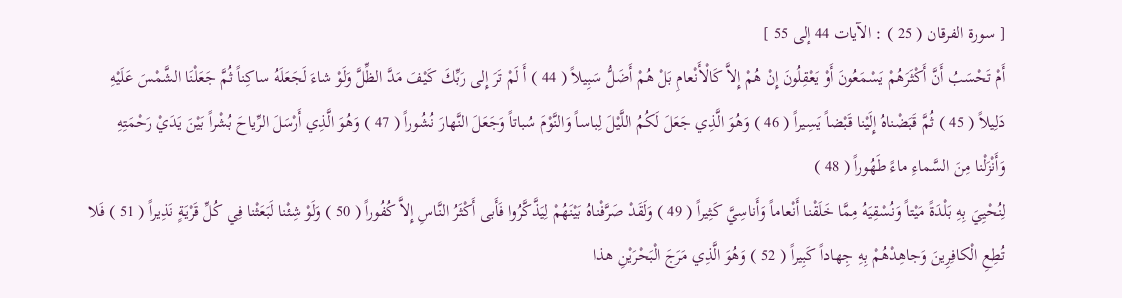[ سورة الفرقان ( 25 ) : الآيات 44 إلى 55 ]
أَمْ تَحْسَبُ أَنَّ أَكْثَرَهُمْ يَسْمَعُونَ أَوْ يَعْقِلُونَ إِنْ هُمْ إِلاَّ كَالْأَنْعامِ بَلْ هُمْ أَضَلُّ سَبِيلاً ( 44 ) أَ لَمْ تَرَ إِلى رَبِّكَ كَيْفَ مَدَّ الظِّلَّ وَلَوْ شاءَ لَجَعَلَهُ ساكِناً ثُمَّ جَعَلْنَا الشَّمْسَ عَلَيْهِ دَلِيلاً ( 45 ) ثُمَّ قَبَضْناهُ إِلَيْنا قَبْضاً يَسِيراً ( 46 ) وَهُوَ الَّذِي جَعَلَ لَكُمُ اللَّيْلَ لِباساً وَالنَّوْمَ سُباتاً وَجَعَلَ النَّهارَ نُشُوراً ( 47 ) وَهُوَ الَّذِي أَرْسَلَ الرِّياحَ بُشْراً بَيْنَ يَدَيْ رَحْمَتِهِ وَأَنْزَلْنا مِنَ السَّماءِ ماءً طَهُوراً ( 48 )
لِنُحْيِيَ بِهِ بَلْدَةً مَيْتاً وَنُسْقِيَهُ مِمَّا خَلَقْنا أَنْعاماً وَأَناسِيَّ كَثِيراً ( 49 ) وَلَقَدْ صَرَّفْناهُ بَيْنَهُمْ لِيَذَّكَّرُوا فَأَبى أَكْثَرُ النَّاسِ إِلاَّ كُفُوراً ( 50 ) وَلَوْ شِئْنا لَبَعَثْنا فِي كُلِّ قَرْيَةٍ نَذِيراً ( 51 ) فَلا تُطِعِ الْكافِرِينَ وَجاهِدْهُمْ بِهِ جِهاداً كَبِيراً ( 52 ) وَهُوَ الَّذِي مَرَجَ الْبَحْرَيْنِ هذا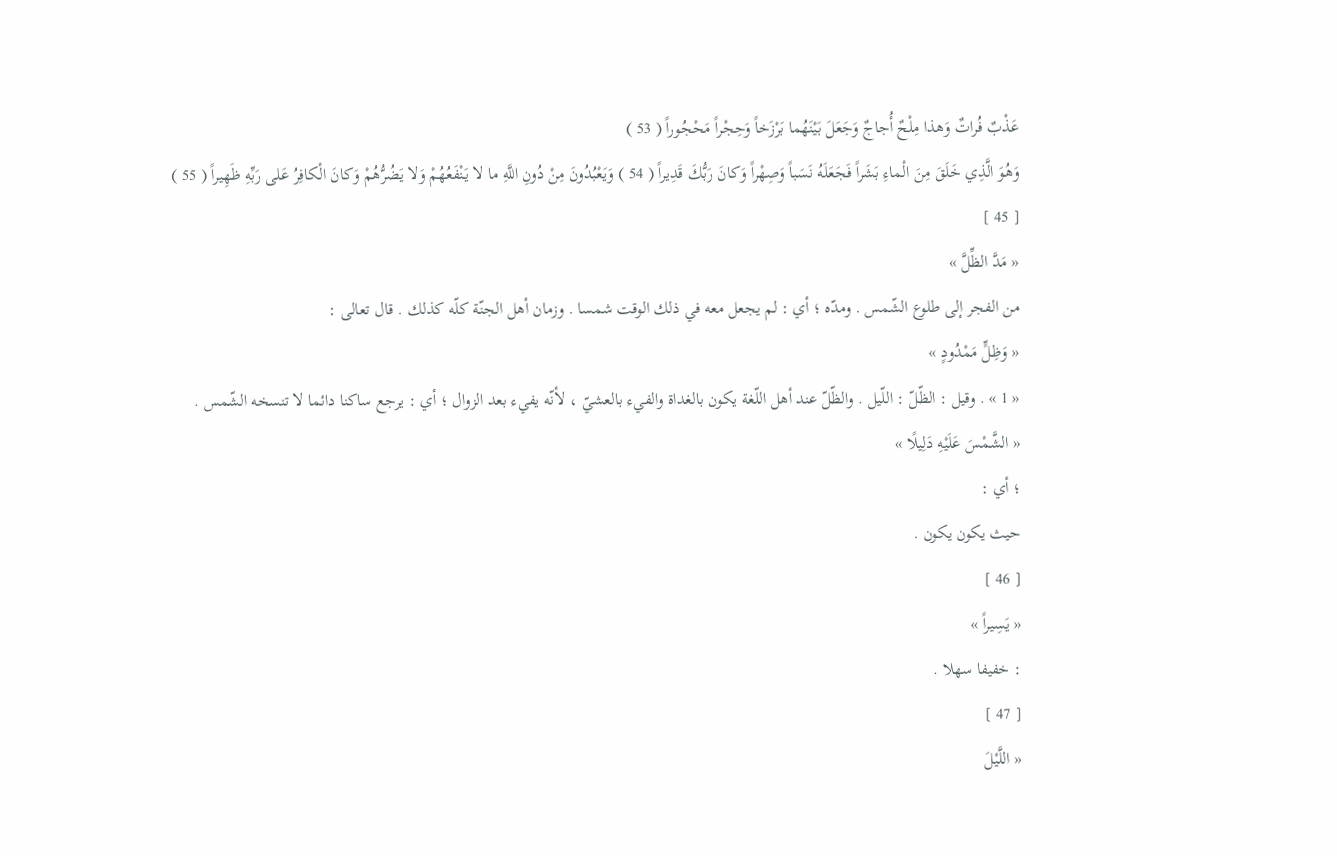عَذْبٌ فُراتٌ وَهذا مِلْحٌ أُجاجٌ وَجَعَلَ بَيْنَهُما بَرْزَخاً وَحِجْراً مَحْجُوراً ( 53 )
وَهُوَ الَّذِي خَلَقَ مِنَ الْماءِ بَشَراً فَجَعَلَهُ نَسَباً وَصِهْراً وَكانَ رَبُّكَ قَدِيراً ( 54 ) وَيَعْبُدُونَ مِنْ دُونِ اللَّهِ ما لا يَنْفَعُهُمْ وَلا يَضُرُّهُمْ وَكانَ الْكافِرُ عَلى رَبِّهِ ظَهِيراً ( 55 )
[ 45 ]
« مَدَّ الظِّلَّ »
من الفجر إلى طلوع الشّمس . ومدّه ؛ أي : لم يجعل معه في ذلك الوقت شمسا . وزمان أهل الجنّة كلّه كذلك . قال تعالى :
« وَظِلٍّ مَمْدُودٍ »
« 1 » . وقيل : الظّلّ : اللّيل . والظّلّ عند أهل اللّغة يكون بالغداة والفيء بالعشيّ ، لأنّه يفيء بعد الزوال ؛ أي : يرجع ساكنا دائما لا تنسخه الشّمس .
« الشَّمْسَ عَلَيْهِ دَلِيلًا »
؛ أي :
حيث يكون يكون .
[ 46 ]
« يَسِيراً »
: خفيفا سهلا .
[ 47 ]
« اللَّيْلَ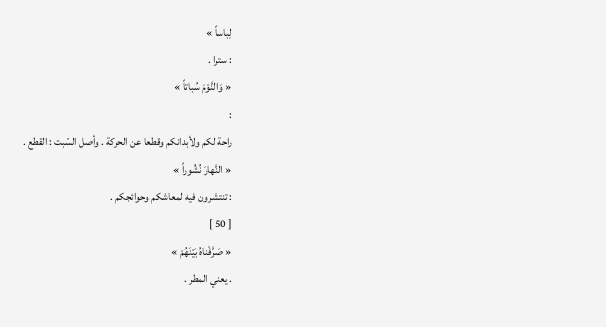لِباساً »
: سترا .
« وَالنَّوْمَ سُباتاً »
:
راحة لكم ولأبدانكم وقطعا عن الحركة . وأصل السّبت : القطع .
« النَّهارَ نُشُوراً »
: تنتشرون فيه لمعاشكم وحوائجكم .
[ 50 ]
« صَرَّفْناهُ بَيْنَهُمْ »
. يعني المطر .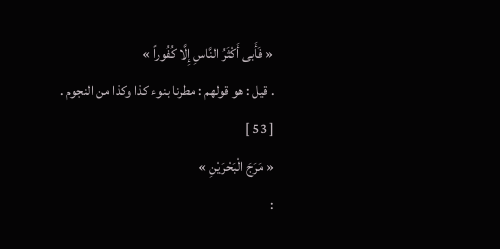« فَأَبى أَكْثَرُ النَّاسِ إِلَّا كُفُوراً »
. قيل : هو قولهم : مطرنا بنوء كذا وكذا من النجوم .
[ 53 ]
« مَرَجَ الْبَحْرَيْنِ »
: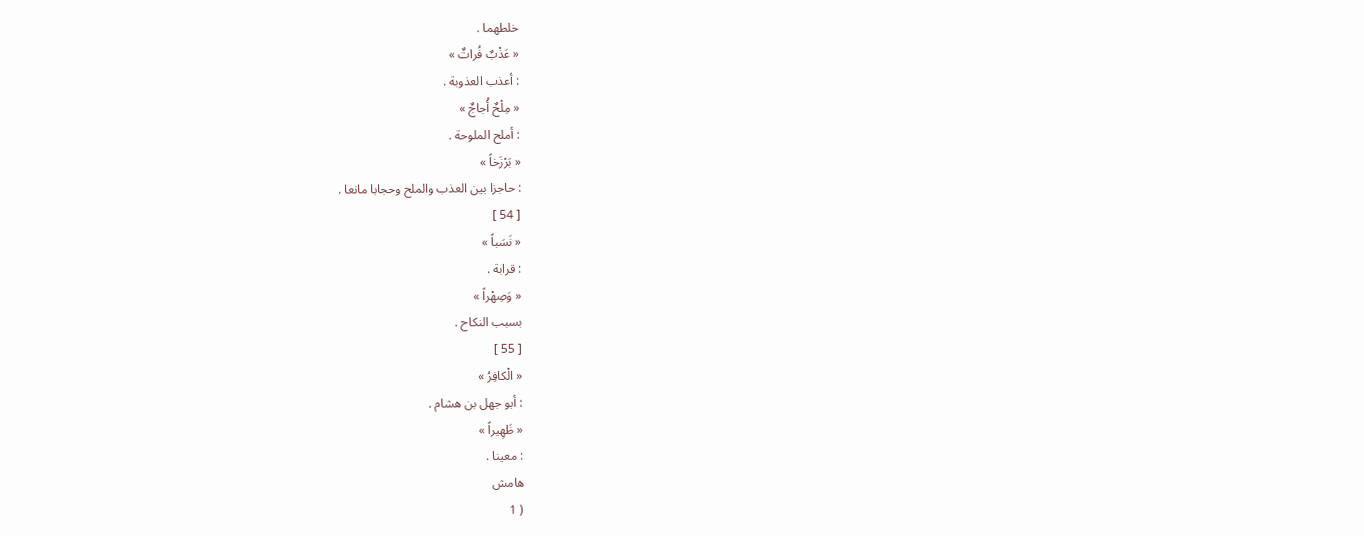خلطهما .
« عَذْبٌ فُراتٌ »
: أعذب العذوبة .
« مِلْحٌ أُجاجٌ »
: أملح الملوحة .
« بَرْزَخاً »
: حاجزا بين العذب والملح وحجابا مانعا .
[ 54 ]
« نَسَباً »
: قرابة .
« وَصِهْراً »
بسبب النكاح .
[ 55 ]
« الْكافِرُ »
: أبو جهل بن هشام .
« ظَهِيراً »
: معينا .
هامش
( 1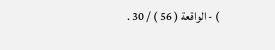) - الواقعة ( 56 ) / 30 .